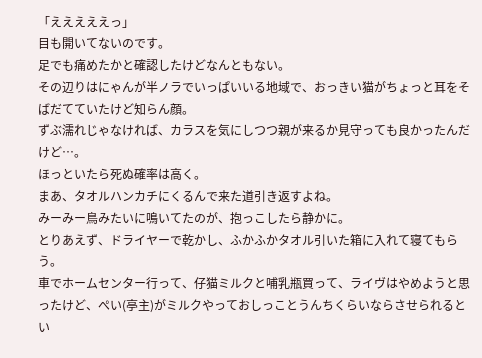「えええええっ」
目も開いてないのです。
足でも痛めたかと確認したけどなんともない。
その辺りはにゃんが半ノラでいっぱいいる地域で、おっきい猫がちょっと耳をそばだてていたけど知らん顔。
ずぶ濡れじゃなければ、カラスを気にしつつ親が来るか見守っても良かったんだけど…。
ほっといたら死ぬ確率は高く。
まあ、タオルハンカチにくるんで来た道引き返すよね。
みーみー鳥みたいに鳴いてたのが、抱っこしたら静かに。
とりあえず、ドライヤーで乾かし、ふかふかタオル引いた箱に入れて寝てもらう。
車でホームセンター行って、仔猫ミルクと哺乳瓶買って、ライヴはやめようと思ったけど、ぺい(亭主)がミルクやっておしっことうんちくらいならさせられるとい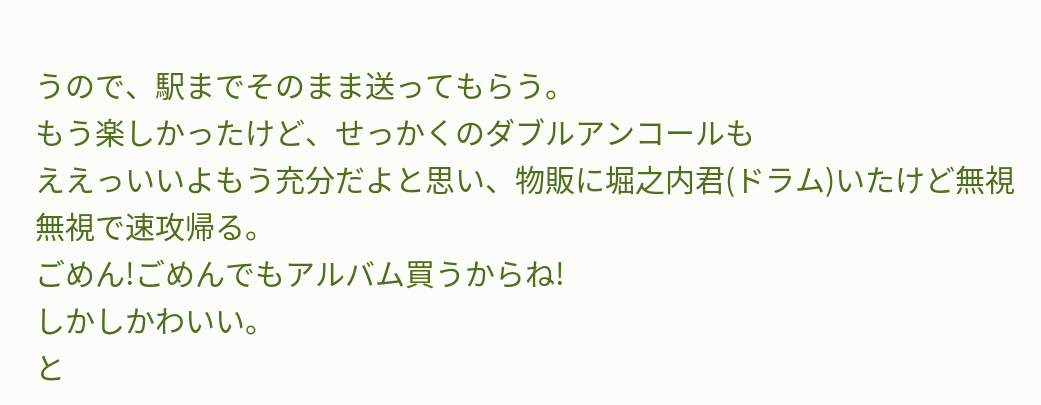うので、駅までそのまま送ってもらう。
もう楽しかったけど、せっかくのダブルアンコールも
ええっいいよもう充分だよと思い、物販に堀之内君(ドラム)いたけど無視無視で速攻帰る。
ごめん!ごめんでもアルバム買うからね!
しかしかわいい。
と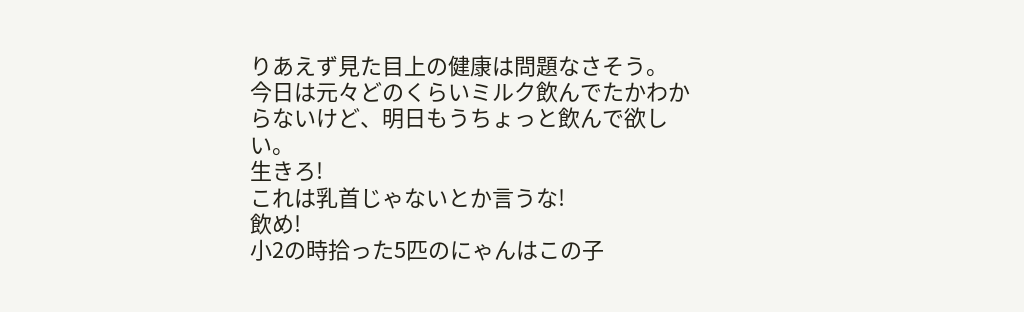りあえず見た目上の健康は問題なさそう。
今日は元々どのくらいミルク飲んでたかわからないけど、明日もうちょっと飲んで欲しい。
生きろ!
これは乳首じゃないとか言うな!
飲め!
小2の時拾った5匹のにゃんはこの子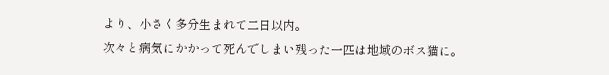より、小さく多分生まれて二日以内。
次々と病気にかかって死んでしまい残った一匹は地域のボス猫に。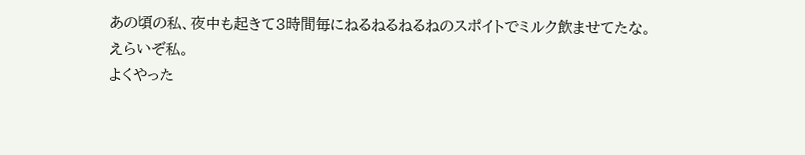あの頃の私、夜中も起きて3時間毎にねるねるねるねのスポイトでミルク飲ませてたな。
えらいぞ私。
よくやった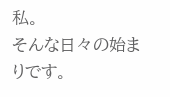私。
そんな日々の始まりです。